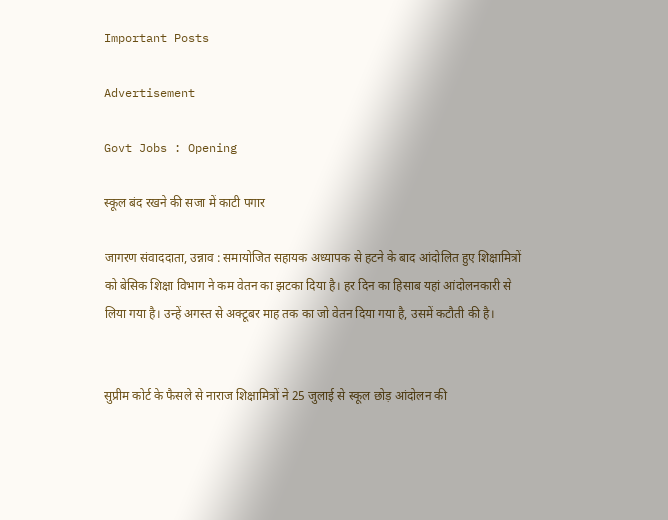Important Posts

Advertisement

Govt Jobs : Opening

स्कूल बंद रखने की सजा में काटी पगार

जागरण संवाददाता, उन्नाव : समायोजित सहायक अध्यापक से हटने के बाद आंदोलित हुए शिक्षामित्रों को बेसिक शिक्षा विभाग ने कम वेतन का झटका दिया है। हर दिन का हिसाब यहां आंदोलनकारी से लिया गया है। उन्हें अगस्त से अक्टूबर माह तक का जो वेतन दिया गया है, उसमें कटौती की है।


सुप्रीम कोर्ट के फैसले से नाराज शिक्षामित्रों ने 25 जुलाई से स्कूल छोड़ आंदोलन की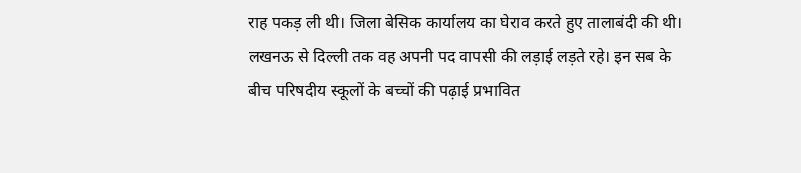राह पकड़ ली थी। जिला बेसिक कार्यालय का घेराव करते हुए तालाबंदी की थी। लखनऊ से दिल्ली तक वह अपनी पद वापसी की लड़ाई लड़ते रहे। इन सब के बीच परिषदीय स्कूलों के बच्चों की पढ़ाई प्रभावित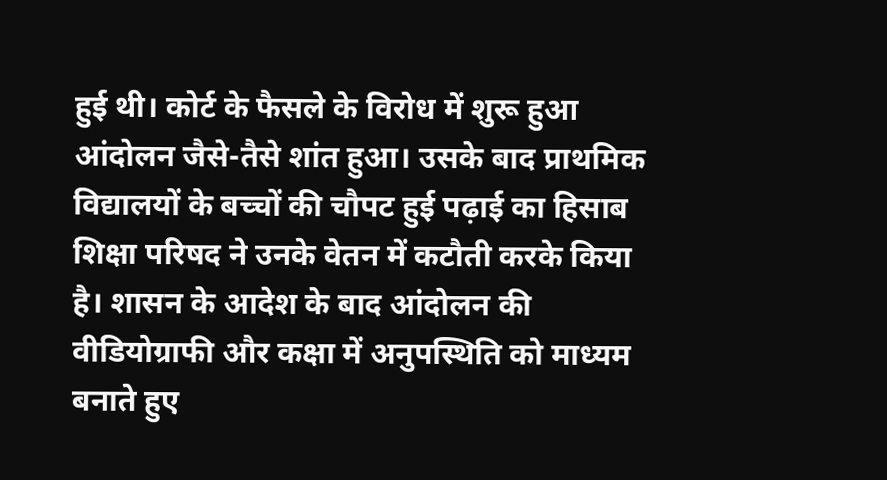हुई थी। कोर्ट के फैसले के विरोध में शुरू हुआ आंदोलन जैसे-तैसे शांत हुआ। उसके बाद प्राथमिक विद्यालयों के बच्चों की चौपट हुई पढ़ाई का हिसाब शिक्षा परिषद ने उनके वेतन में कटौती करके किया है। शासन के आदेश के बाद आंदोलन की वीडियोग्राफी और कक्षा में अनुपस्थिति को माध्यम बनाते हुए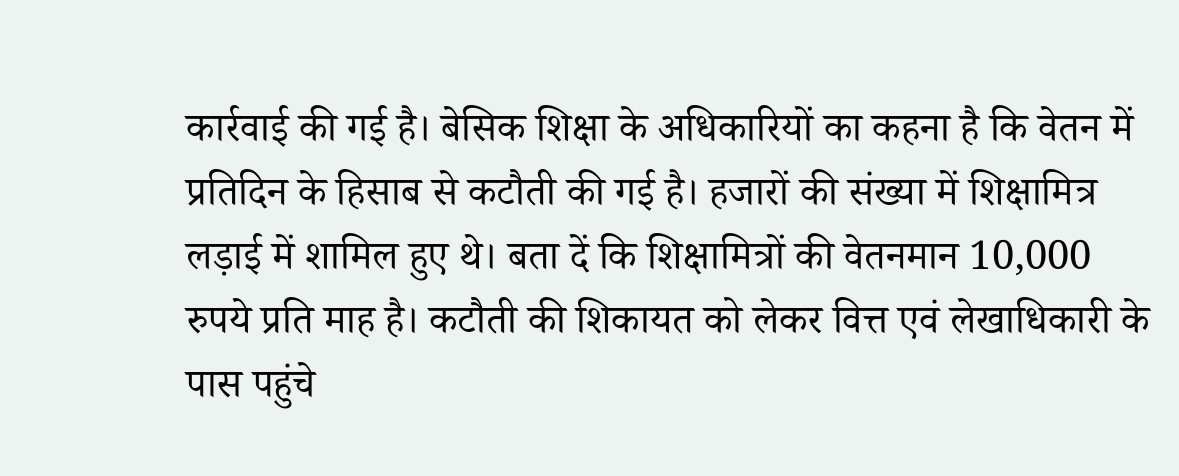कार्रवाई की गई है। बेसिक शिक्षा के अधिकारियों का कहना है कि वेतन में प्रतिदिन के हिसाब से कटौती की गई है। हजारों की संख्या में शिक्षामित्र लड़ाई में शामिल हुए थे। बता दें कि शिक्षामित्रों की वेतनमान 10,000 रुपये प्रति माह है। कटौती की शिकायत को लेकर वित्त एवं लेखाधिकारी के पास पहुंचे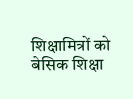शिक्षामित्रों को बेसिक शिक्षा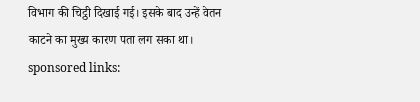विभाग की चिट्ठी दिखाई गई। इसके बाद उन्हें वेतन काटने का मुख्य कारण पता लग सका था।
sponsored links: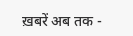ख़बरें अब तक -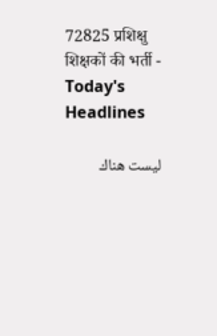72825 प्रशिक्षु शिक्षकों की भर्ती - Today's Headlines

ليست هناك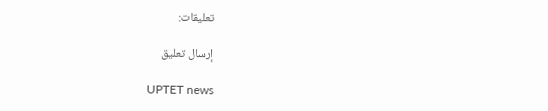تعليقات:

إرسال تعليق

UPTET news